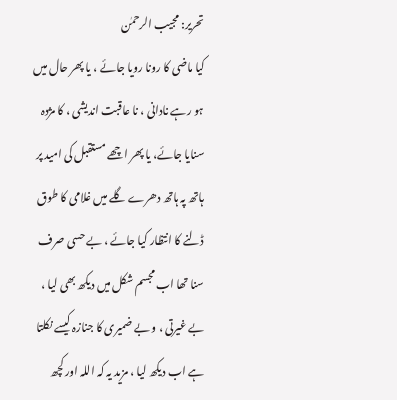تحریر: مجیب الرحمٰن
کیا ماضی کا رونا رویا جائے ، یا پھر حال میں ہو رہے نادانی ، نا عاقبت اندیشی ، کا مژدہ سنایا جائے، یا پھر اچھے مستقبل کی امید پر ہاتھ پہ ہاتھ دھرے گلے میں غلامی کا طوق ڈلنے کا انتظار کیا جائے ، بے حسی صرف سنا تھا اب مجسم شکل میں دیکھ بھی لیا ، بے غیرتی ، و بے ضمیری کا جنازہ کیسے نکلتا ہے اب دیکھ لیا ، مزید یہ کہ اللہ اور کچھ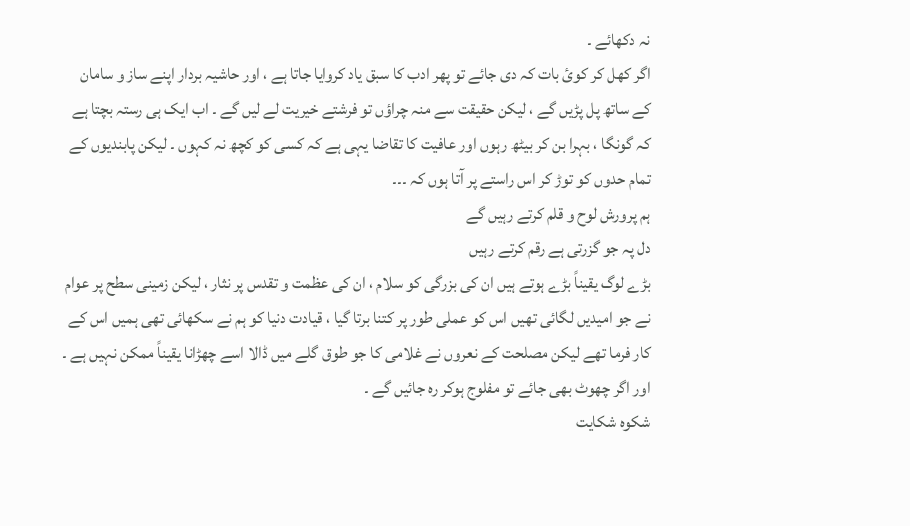نہ دکھائے ۔
اگر کھل کر کوئ بات کہ دی جائے تو پھر ادب کا سبق یاد کروایا جاتا ہے ، اور حاشیہ بردار اپنے ساز و سامان کے ساتھ پل پڑیں گے ، لیکن حقیقت سے منہ چراؤں تو فرشتے خیریت لے لیں گے ۔ اب ایک ہی رستہ بچتا ہے کہ گونگا ، بہرا بن کر بیٹھ رہوں اور عافیت کا تقاضا یہی ہے کہ کسی کو کچھ نہ کہوں ۔ لیکن پابندیوں کے تمام حدوں کو توڑ کر اس راستے پر آتا ہوں کہ ۔۔۔
ہم پرورش لوح و قلم کرتے رہیں گے
دل پہ جو گزرتی ہے رقم کرتے رہیں
بڑے لوگ یقیناً بڑے ہوتے ہیں ان کی بزرگی کو سلام ، ان کی عظمت و تقدس پر نثار ، لیکن زمینی سطح پر عوام نے جو امیدیں لگائی تھیں اس کو عملی طور پر کتنا برتا گیا ، قیادت دنیا کو ہم نے سکھائی تھی ہمیں اس کے کار فرما تھے لیکن مصلحت کے نعروں نے غلامی کا جو طوق گلے میں ڈالا اسے چھڑانا یقیناً ممکن نہیں ہے ۔ اور اگر چھوٹ بھی جائے تو مفلوج ہوکر رہ جائیں گے ۔
شکوہ شکایت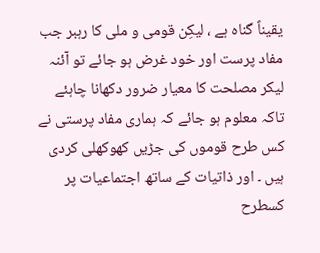یقیناً گناہ ہے ، لیکِن قومی و ملی کا رہبر جب مفاد پرست اور خود غرض ہو جائے تو آئنہ لیکر مصلحت کا معیار ضرور دکھانا چاہئے تاکہ معلوم ہو جائے کہ ہماری مفاد پرستی نے کس طرح قوموں کی جڑیں کھوکھلی کردی ہیں ۔ اور ذاتیات کے ساتھ اجتماعیات پر کسطرح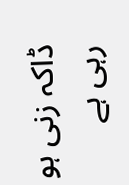ڈاکہ زنی ہو رہی ہے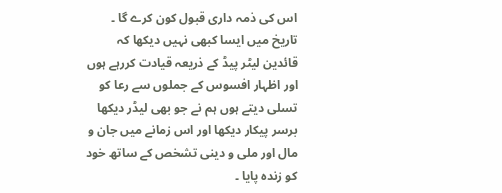اس کی ذمہ داری قبول کون کرے گا ۔
تاریخ میں ایسا کبھی نہیں دیکھا کہ قائدین لیٹر پیڈ کے ذریعہ قیادت کررہے ہوں اور اظہار افسوس کے جملوں سے رعا کو تسلی دیتے ہوں ہم نے جو بھی لیڈر دیکھا برسر پیکار دیکھا اور اس زمانے میں جان و مال اور ملی و دینی تشخص کے ساتھ خود کو زندہ پایا ۔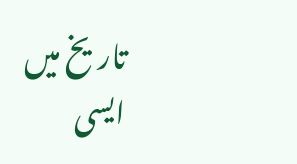تاریخ میں ایسی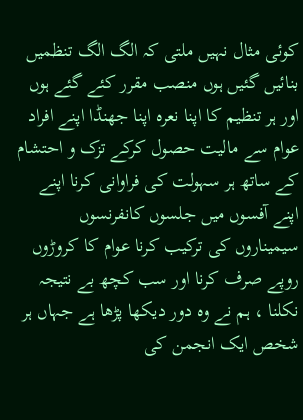کوئی مثال نہیں ملتی کہ الگ الگ تنظمیں بنائیں گئیں ہوں منصب مقرر کئے گئے ہوں اور ہر تنظیم کا اپنا نعرہ اپنا جھنڈا اپنے افراد عوام سے مالیت حصول کرکے تزک و احتشام کے ساتھ ہر سہولت کی فراوانی کرنا اپنے اپنے آفسوں میں جلسوں کانفرنسوں سیمیناروں کی ترکیب کرنا عوام کا کروڑوں روپے صرف کرنا اور سب کچھ بے نتیجہ نکلنا ، ہم نے وہ دور دیکھا پڑھا ہے جہاں ہر شخص ایک انجمن کی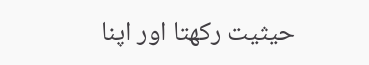حیثیت رکھتا اور اپنا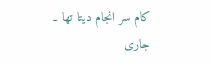کام سر انجام دیتا تھا ۔
جاری